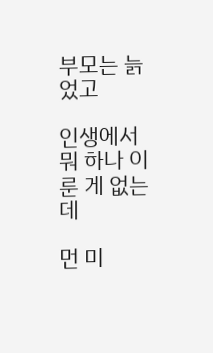부모는 늙었고

인생에서 뭐 하나 이룬 게 없는데

먼 미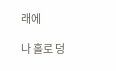래에

나 홀로 덩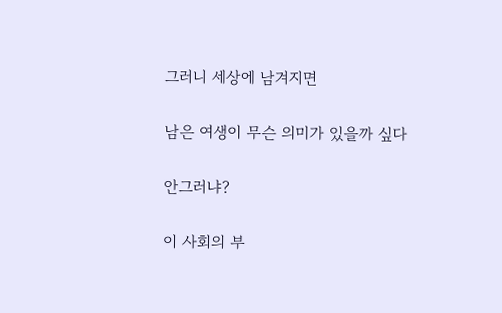그러니 세상에 남겨지면

남은 여생이 무슨 의미가 있을까 싶다

안그러냐?

이 사회의 부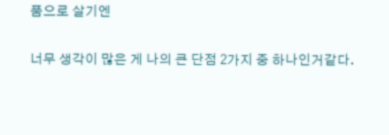품으로 살기엔

너무 생각이 많은 게 나의 큰 단점 2가지 중 하나인거같다.